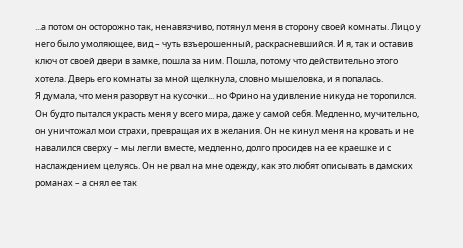...а потом он осторожно так, ненавязчиво, потянул меня в сторону своей комнаты. Лицо у него было умоляющее, вид – чуть взъерошенный, раскрасневшийся. И я, так и оставив ключ от своей двери в замке, пошла за ним. Пошла, потому что действительно этого хотела. Дверь его комнаты за мной щелкнула, словно мышеловка, и я попалась.
Я думала, что меня разорвут на кусочки... но Фрино на удивление никуда не торопился. Он будто пытался украсть меня у всего мира, даже у самой себя. Медленно, мучительно, он уничтожал мои страхи, превращая их в желания. Он не кинул меня на кровать и не навалился сверху – мы легли вместе, медленно, долго просидев на ее краешке и с наслаждением целуясь. Он не рвал на мне одежду, как это любят описывать в дамских романах – а снял ее так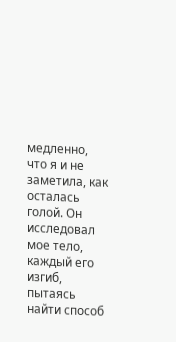медленно, что я и не заметила, как осталась голой. Он исследовал мое тело, каждый его изгиб, пытаясь найти способ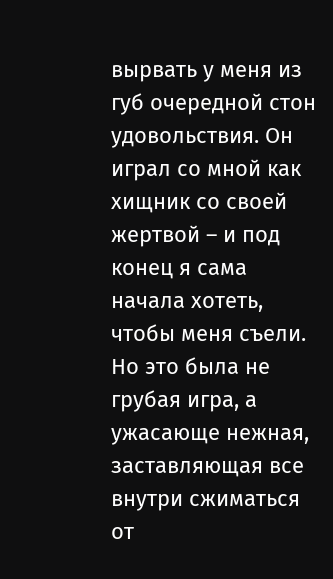вырвать у меня из губ очередной стон удовольствия. Он играл со мной как хищник со своей жертвой – и под конец я сама начала хотеть, чтобы меня съели. Но это была не грубая игра, а ужасающе нежная, заставляющая все внутри сжиматься от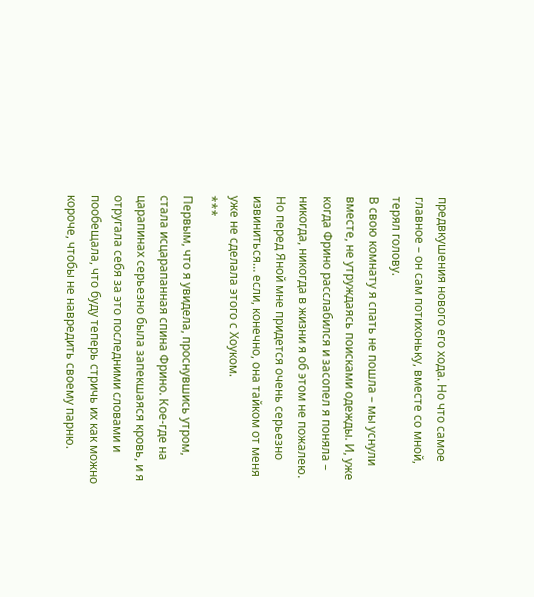предвкушения нового его хода. Но что самое главное – он сам потихоньку, вместе со мной, терял голову.
В свою комнату я спать не пошла – мы уснули вместе, не утруждаясь поисками одежды. И, уже когда Фрино расслабился и засопел я поняла – никогда, никогда в жизни я об этом не пожалею. Но перед Яной мне придется очень серьезно извиниться… если, конечно, она тайком от меня уже не сделала этого с Хоуком.
***
Первым, что я увидела, проснувшись утром, стала исцарапанная спина Фрино. Кое-где на царапинах серьезно была запекшаяся кровь, и я отругала себя за это последними словами и пообещала, что буду теперь стричь их как можно короче, чтобы не навредить своему парню.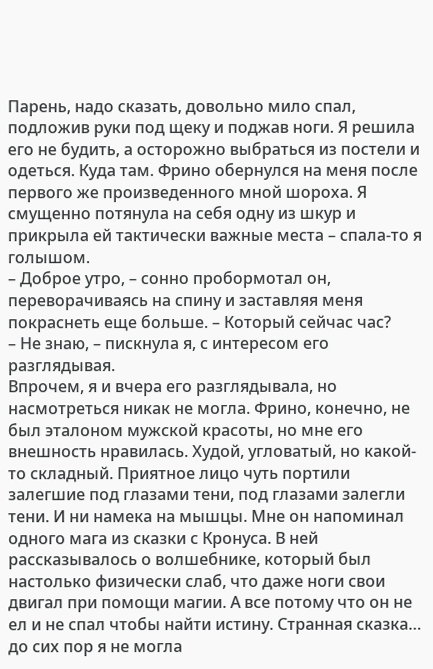Парень, надо сказать, довольно мило спал, подложив руки под щеку и поджав ноги. Я решила его не будить, а осторожно выбраться из постели и одеться. Куда там. Фрино обернулся на меня после первого же произведенного мной шороха. Я смущенно потянула на себя одну из шкур и прикрыла ей тактически важные места – спала-то я голышом.
– Доброе утро, – сонно пробормотал он, переворачиваясь на спину и заставляя меня покраснеть еще больше. – Который сейчас час?
– Не знаю, – пискнула я, с интересом его разглядывая.
Впрочем, я и вчера его разглядывала, но насмотреться никак не могла. Фрино, конечно, не был эталоном мужской красоты, но мне его внешность нравилась. Худой, угловатый, но какой-то складный. Приятное лицо чуть портили залегшие под глазами тени, под глазами залегли тени. И ни намека на мышцы. Мне он напоминал одного мага из сказки с Кронуса. В ней рассказывалось о волшебнике, который был настолько физически слаб, что даже ноги свои двигал при помощи магии. А все потому что он не ел и не спал чтобы найти истину. Странная сказка… до сих пор я не могла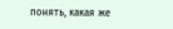понять, какая же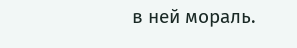в ней мораль.